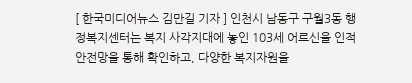[ 한국미디어뉴스 김만길 기자 ] 인천시 남동구 구월3동 행정복지센터는 복지 사각지대에 놓인 103세 어르신을 인적 안전망을 통해 확인하고, 다양한 복지자원을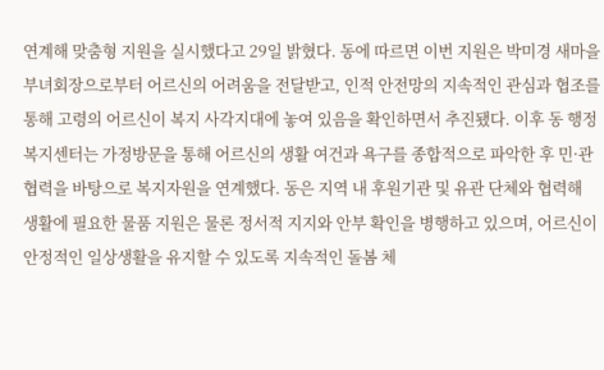연계해 맞춤형 지원을 실시했다고 29일 밝혔다. 동에 따르면 이번 지원은 박미경 새마을부녀회장으로부터 어르신의 어려움을 전달받고, 인적 안전망의 지속적인 관심과 협조를 통해 고령의 어르신이 복지 사각지대에 놓여 있음을 확인하면서 추진됐다. 이후 동 행정복지센터는 가정방문을 통해 어르신의 생활 여건과 욕구를 종합적으로 파악한 후 민·관 협력을 바탕으로 복지자원을 연계했다. 동은 지역 내 후원기관 및 유관 단체와 협력해 생활에 필요한 물품 지원은 물론 정서적 지지와 안부 확인을 병행하고 있으며, 어르신이 안정적인 일상생활을 유지할 수 있도록 지속적인 돌봄 체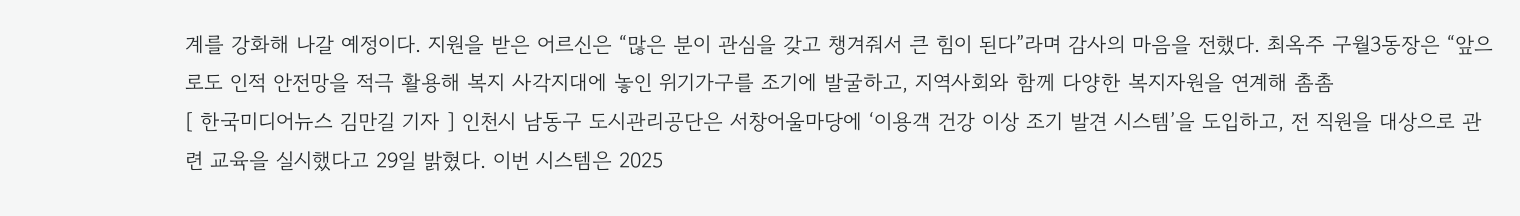계를 강화해 나갈 예정이다. 지원을 받은 어르신은 “많은 분이 관심을 갖고 챙겨줘서 큰 힘이 된다”라며 감사의 마음을 전했다. 최옥주 구월3동장은 “앞으로도 인적 안전망을 적극 활용해 복지 사각지대에 놓인 위기가구를 조기에 발굴하고, 지역사회와 함께 다양한 복지자원을 연계해 촘촘
[ 한국미디어뉴스 김만길 기자 ] 인천시 남동구 도시관리공단은 서창어울마당에 ‘이용객 건강 이상 조기 발견 시스템’을 도입하고, 전 직원을 대상으로 관련 교육을 실시했다고 29일 밝혔다. 이번 시스템은 2025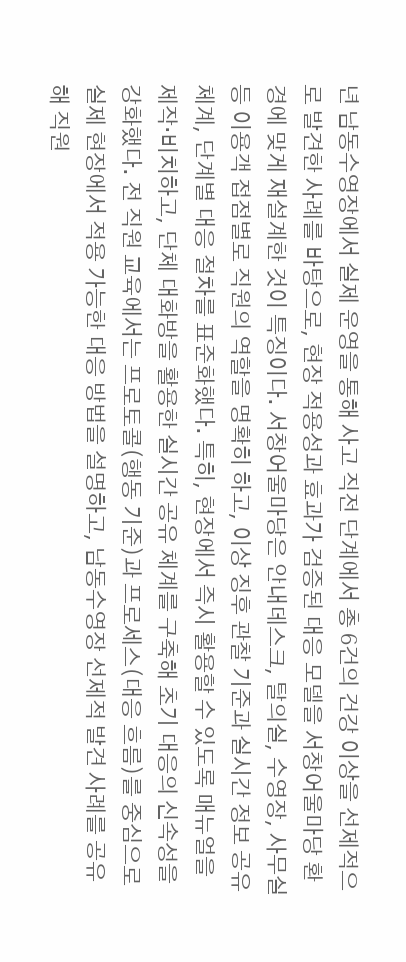년 남동수영장에서 실제 운영을 통해 사고 직전 단계에서 총 6건의 건강 이상을 선제적으로 발견한 사례를 바탕으로, 현장 적용성과 효과가 검증된 대응 모델을 서창어울마당 환경에 맞게 재설계한 것이 특징이다. 서창어울마당은 안내데스크, 탈의실, 수영장, 사무실 등 이용객 접점별로 직원의 역할을 명확히 하고, 이상 징후 관찰 기준과 실시간 정보 공유 체계, 단계별 대응 절차를 표준화했다. 특히, 현장에서 즉시 활용할 수 있도록 매뉴얼을 제작·비치하고, 단체 대화방을 활용한 실시간 공유 체계를 구축해 초기 대응의 신속성을 강화했다. 전 직원 교육에서는 프로토콜(행동 기준)과 프로세스(대응 흐름)를 중심으로 실제 현장에서 적용 가능한 대응 방법을 설명하고, 남동수영장 선제적 발견 사례를 공유해 직원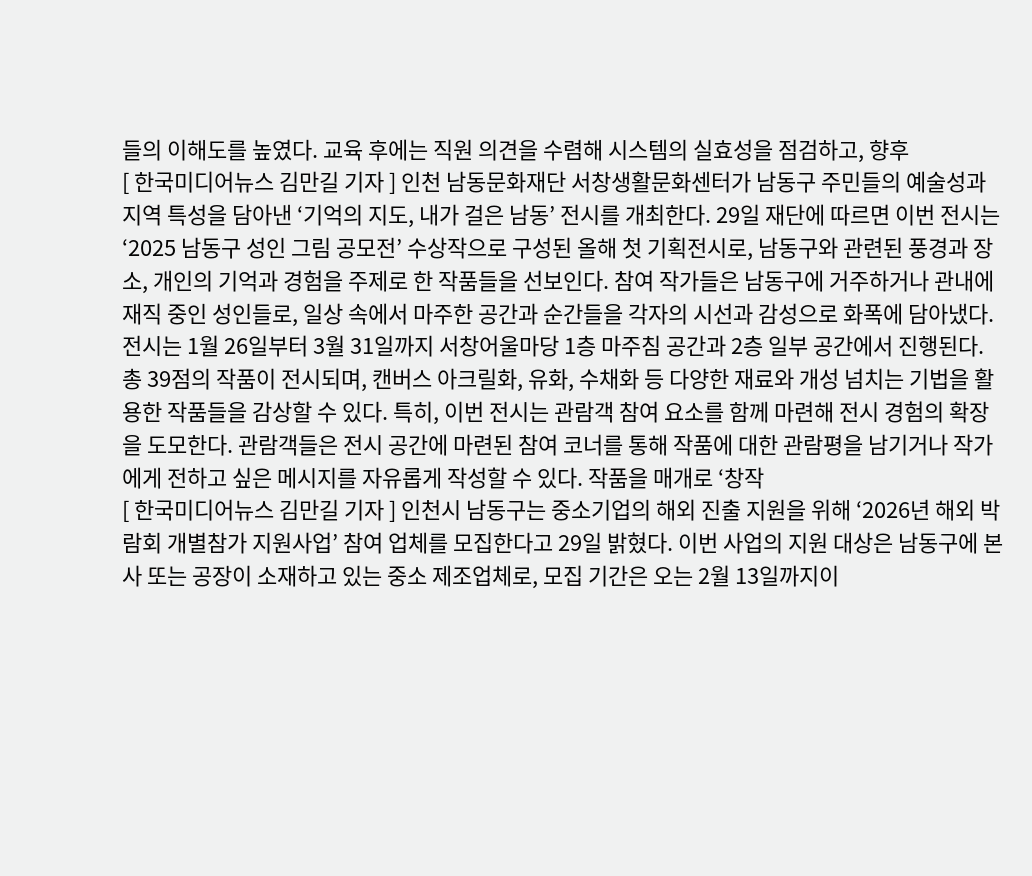들의 이해도를 높였다. 교육 후에는 직원 의견을 수렴해 시스템의 실효성을 점검하고, 향후
[ 한국미디어뉴스 김만길 기자 ] 인천 남동문화재단 서창생활문화센터가 남동구 주민들의 예술성과 지역 특성을 담아낸 ‘기억의 지도, 내가 걸은 남동’ 전시를 개최한다. 29일 재단에 따르면 이번 전시는 ‘2025 남동구 성인 그림 공모전’ 수상작으로 구성된 올해 첫 기획전시로, 남동구와 관련된 풍경과 장소, 개인의 기억과 경험을 주제로 한 작품들을 선보인다. 참여 작가들은 남동구에 거주하거나 관내에 재직 중인 성인들로, 일상 속에서 마주한 공간과 순간들을 각자의 시선과 감성으로 화폭에 담아냈다. 전시는 1월 26일부터 3월 31일까지 서창어울마당 1층 마주침 공간과 2층 일부 공간에서 진행된다. 총 39점의 작품이 전시되며, 캔버스 아크릴화, 유화, 수채화 등 다양한 재료와 개성 넘치는 기법을 활용한 작품들을 감상할 수 있다. 특히, 이번 전시는 관람객 참여 요소를 함께 마련해 전시 경험의 확장을 도모한다. 관람객들은 전시 공간에 마련된 참여 코너를 통해 작품에 대한 관람평을 남기거나 작가에게 전하고 싶은 메시지를 자유롭게 작성할 수 있다. 작품을 매개로 ‘창작
[ 한국미디어뉴스 김만길 기자 ] 인천시 남동구는 중소기업의 해외 진출 지원을 위해 ‘2026년 해외 박람회 개별참가 지원사업’ 참여 업체를 모집한다고 29일 밝혔다. 이번 사업의 지원 대상은 남동구에 본사 또는 공장이 소재하고 있는 중소 제조업체로, 모집 기간은 오는 2월 13일까지이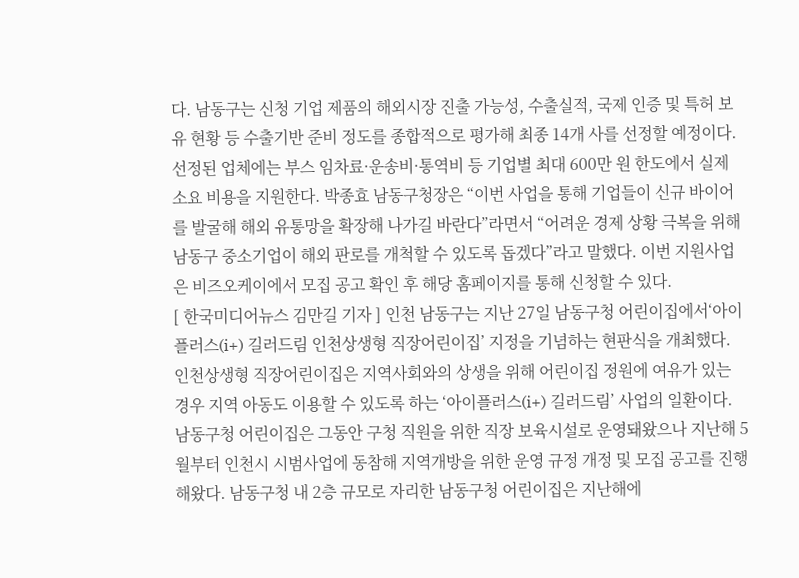다. 남동구는 신청 기업 제품의 해외시장 진출 가능성, 수출실적, 국제 인증 및 특허 보유 현황 등 수출기반 준비 정도를 종합적으로 평가해 최종 14개 사를 선정할 예정이다. 선정된 업체에는 부스 임차료·운송비·통역비 등 기업별 최대 600만 원 한도에서 실제 소요 비용을 지원한다. 박종효 남동구청장은 “이번 사업을 통해 기업들이 신규 바이어를 발굴해 해외 유통망을 확장해 나가길 바란다”라면서 “어려운 경제 상황 극복을 위해 남동구 중소기업이 해외 판로를 개척할 수 있도록 돕겠다”라고 말했다. 이번 지원사업은 비즈오케이에서 모집 공고 확인 후 해당 홈페이지를 통해 신청할 수 있다.
[ 한국미디어뉴스 김만길 기자 ] 인천 남동구는 지난 27일 남동구청 어린이집에서‘아이플러스(i+) 길러드림 인천상생형 직장어린이집’ 지정을 기념하는 현판식을 개최했다. 인천상생형 직장어린이집은 지역사회와의 상생을 위해 어린이집 정원에 여유가 있는 경우 지역 아동도 이용할 수 있도록 하는 ‘아이플러스(i+) 길러드림’ 사업의 일환이다. 남동구청 어린이집은 그동안 구청 직원을 위한 직장 보육시설로 운영돼왔으나 지난해 5월부터 인천시 시범사업에 동참해 지역개방을 위한 운영 규정 개정 및 모집 공고를 진행해왔다. 남동구청 내 2층 규모로 자리한 남동구청 어린이집은 지난해에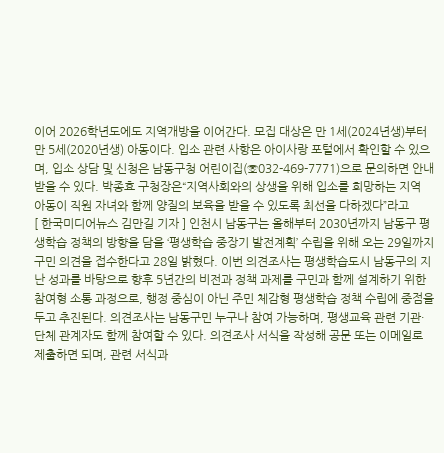이어 2026학년도에도 지역개방을 이어간다. 모집 대상은 만 1세(2024년생)부터 만 5세(2020년생) 아동이다. 입소 관련 사항은 아이사랑 포털에서 확인할 수 있으며, 입소 상담 및 신청은 남동구청 어린이집(☏032-469-7771)으로 문의하면 안내받을 수 있다. 박종효 구청장은“지역사회와의 상생을 위해 입소를 희망하는 지역 아동이 직원 자녀와 함께 양질의 보육을 받을 수 있도록 최선을 다하겠다”라고
[ 한국미디어뉴스 김만길 기자 ] 인천시 남동구는 올해부터 2030년까지 남동구 평생학습 정책의 방향을 담을 ‘평생학습 중장기 발전계획’ 수립을 위해 오는 29일까지 구민 의견을 접수한다고 28일 밝혔다. 이번 의견조사는 평생학습도시 남동구의 지난 성과를 바탕으로 향후 5년간의 비전과 정책 과제를 구민과 함께 설계하기 위한 참여형 소통 과정으로, 행정 중심이 아닌 주민 체감형 평생학습 정책 수립에 중점을 두고 추진된다. 의견조사는 남동구민 누구나 참여 가능하며, 평생교육 관련 기관·단체 관계자도 함께 참여할 수 있다. 의견조사 서식을 작성해 공문 또는 이메일로 제출하면 되며, 관련 서식과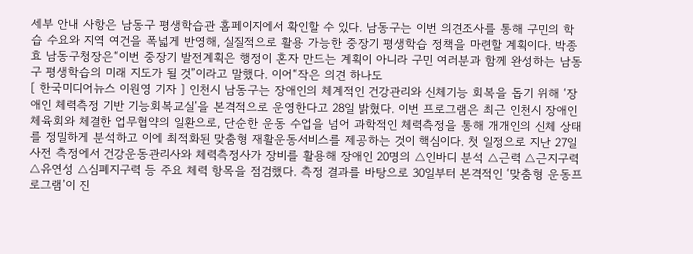세부 안내 사항은 남동구 평생학습관 홈페이지에서 확인할 수 있다. 남동구는 이번 의견조사를 통해 구민의 학습 수요와 지역 여건을 폭넓게 반영해, 실질적으로 활용 가능한 중장기 평생학습 정책을 마련할 계획이다. 박종효 남동구청장은“이번 중장기 발전계획은 행정이 혼자 만드는 계획이 아니라 구민 여러분과 함께 완성하는 남동구 평생학습의 미래 지도가 될 것”이라고 말했다. 이어“작은 의견 하나도
[ 한국미디어뉴스 이원영 기자 ] 인천시 남동구는 장애인의 체계적인 건강관리와 신체기능 회복을 돕기 위해 ‘장애인 체력측정 기반 기능회복교실’을 본격적으로 운영한다고 28일 밝혔다. 이번 프로그램은 최근 인천시 장애인체육회와 체결한 업무협약의 일환으로, 단순한 운동 수업을 넘어 과학적인 체력측정을 통해 개개인의 신체 상태를 정밀하게 분석하고 이에 최적화된 맞춤형 재활운동서비스를 제공하는 것이 핵심이다. 첫 일정으로 지난 27일 사전 측정에서 건강운동관리사와 체력측정사가 장비를 활용해 장애인 20명의 △인바디 분석 △근력 △근지구력 △유연성 △심폐지구력 등 주요 체력 항목을 점검했다. 측정 결과를 바탕으로 30일부터 본격적인 ‘맞춤형 운동프로그램’이 진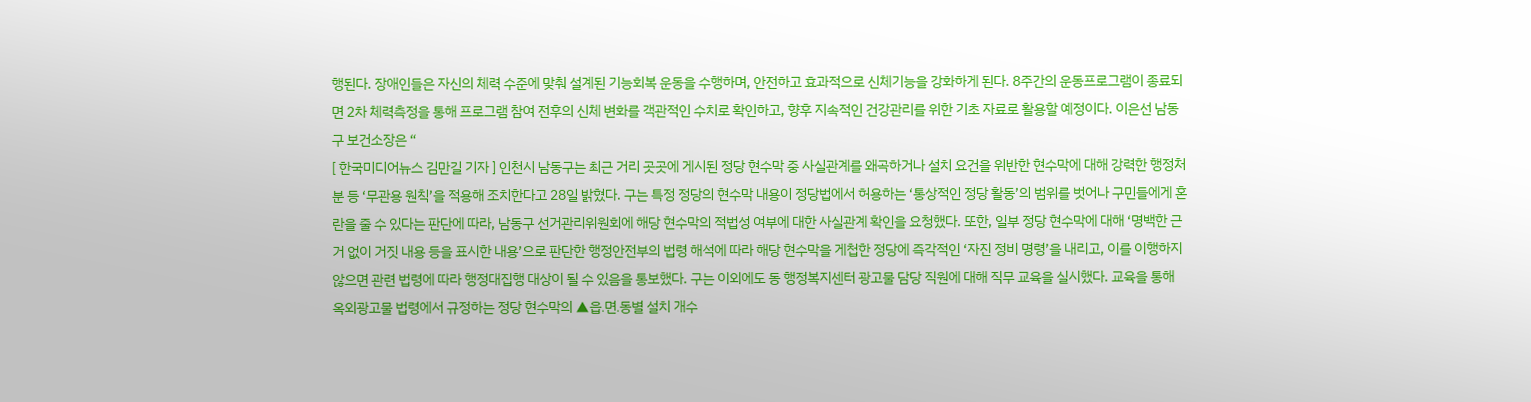행된다. 장애인들은 자신의 체력 수준에 맞춰 설계된 기능회복 운동을 수행하며, 안전하고 효과적으로 신체기능을 강화하게 된다. 8주간의 운동프로그램이 종료되면 2차 체력측정을 통해 프로그램 참여 전후의 신체 변화를 객관적인 수치로 확인하고, 향후 지속적인 건강관리를 위한 기초 자료로 활용할 예정이다. 이은선 남동구 보건소장은 “
[ 한국미디어뉴스 김만길 기자 ] 인천시 남동구는 최근 거리 곳곳에 게시된 정당 현수막 중 사실관계를 왜곡하거나 설치 요건을 위반한 현수막에 대해 강력한 행정처분 등 ‘무관용 원칙’을 적용해 조치한다고 28일 밝혔다. 구는 특정 정당의 현수막 내용이 정당법에서 허용하는 ‘통상적인 정당 활동’의 범위를 벗어나 구민들에게 혼란을 줄 수 있다는 판단에 따라, 남동구 선거관리위원회에 해당 현수막의 적법성 여부에 대한 사실관계 확인을 요청했다. 또한, 일부 정당 현수막에 대해 ‘명백한 근거 없이 거짓 내용 등을 표시한 내용’으로 판단한 행정안전부의 법령 해석에 따라 해당 현수막을 게첩한 정당에 즉각적인 ‘자진 정비 명령’을 내리고, 이를 이행하지 않으면 관련 법령에 따라 행정대집행 대상이 될 수 있음을 통보했다. 구는 이외에도 동 행정복지센터 광고물 담당 직원에 대해 직무 교육을 실시했다. 교육을 통해 옥외광고물 법령에서 규정하는 정당 현수막의 ▲읍․면․동별 설치 개수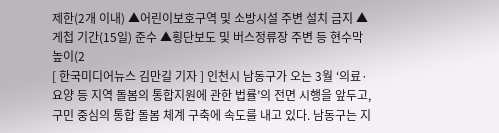제한(2개 이내) ▲어린이보호구역 및 소방시설 주변 설치 금지 ▲게첩 기간(15일) 준수 ▲횡단보도 및 버스정류장 주변 등 현수막 높이(2
[ 한국미디어뉴스 김만길 기자 ] 인천시 남동구가 오는 3월 ‘의료·요양 등 지역 돌봄의 통합지원에 관한 법률’의 전면 시행을 앞두고, 구민 중심의 통합 돌봄 체계 구축에 속도를 내고 있다. 남동구는 지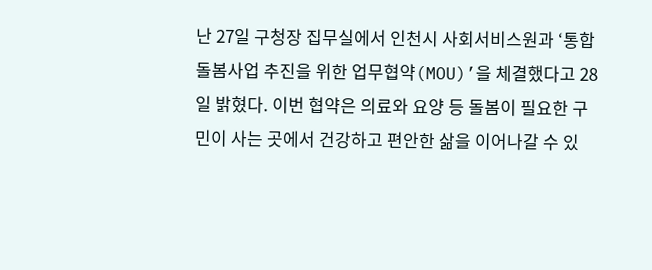난 27일 구청장 집무실에서 인천시 사회서비스원과 ‘통합돌봄사업 추진을 위한 업무협약(MOU)’을 체결했다고 28일 밝혔다. 이번 협약은 의료와 요양 등 돌봄이 필요한 구민이 사는 곳에서 건강하고 편안한 삶을 이어나갈 수 있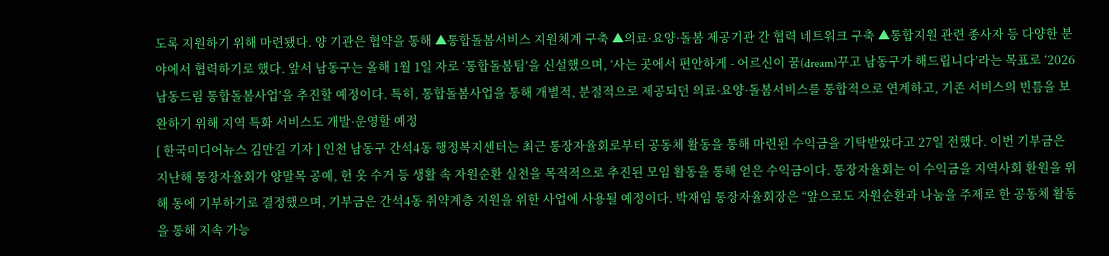도록 지원하기 위해 마련됐다. 양 기관은 협약을 통해 ▲통합돌봄서비스 지원체계 구축 ▲의료·요양·돌봄 제공기관 간 협력 네트워크 구축 ▲통합지원 관련 종사자 등 다양한 분야에서 협력하기로 했다. 앞서 남동구는 올해 1월 1일 자로 ‘통합돌봄팀’을 신설했으며, ‘사는 곳에서 편안하게 - 어르신이 꿈(dream)꾸고 남동구가 해드립니다’라는 목표로 ‘2026 남동드림 통합돌봄사업’을 추진할 예정이다. 특히, 통합돌봄사업을 통해 개별적, 분절적으로 제공되던 의료·요양·돌봄서비스를 통합적으로 연계하고, 기존 서비스의 빈틈을 보완하기 위해 지역 특화 서비스도 개발·운영할 예정
[ 한국미디어뉴스 김만길 기자 ] 인천 남동구 간석4동 행정복지센터는 최근 통장자율회로부터 공동체 활동을 통해 마련된 수익금을 기탁받았다고 27일 전했다. 이번 기부금은 지난해 통장자율회가 양말목 공예, 헌 옷 수거 등 생활 속 자원순환 실천을 목적적으로 추진된 모임 활동을 통해 얻은 수익금이다. 통장자율회는 이 수익금을 지역사회 환원을 위해 동에 기부하기로 결정했으며, 기부금은 간석4동 취약계층 지원을 위한 사업에 사용될 예정이다. 박재임 통장자율회장은 “앞으로도 자원순환과 나눔을 주제로 한 공동체 활동을 통해 지속 가능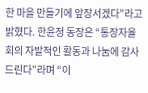한 마을 만들기에 앞장서겠다”라고 밝혔다. 한윤정 동장은 “통장자율회의 자발적인 활동과 나눔에 감사드린다”라며 “이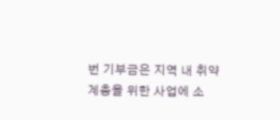번 기부금은 지역 내 취약계층을 위한 사업에 소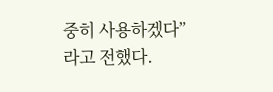중히 사용하겠다”라고 전했다.